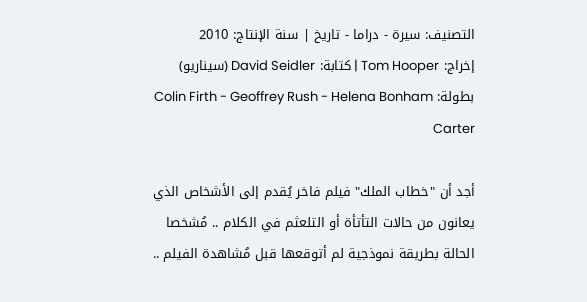التصنيف: سيرة - دراما - تاريخ | سنة الإنتاج: 2010
إخراج: Tom Hooper | كتابة: David Seidler (سيناريو)
بطولة: Colin Firth - Geoffrey Rush - Helena Bonham Carter

أجد أن "خطاب الملك" فيلم فاخر يُقدم إلى الأشخاص الذي يعانون من حالات التأتأة أو التلعثم في الكلام .. مُشخصا الحالة بطريقة نموذجية لم أتوقعها قبل مُشاهدة الفيلم ..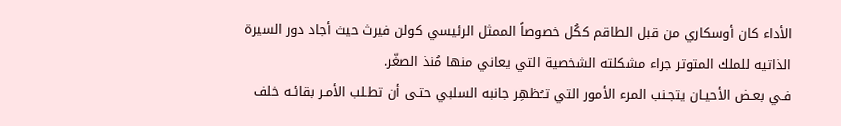الأداء كان أوسكاري من قبل الطاقم ككُل خصوصاً الممثل الرئيسي كولن فيرث حيث أجاد دور السيرة الذاتيه للملك المتوتر جراء مشكلته الشخصية التي يعاني منها مُنذ الصغّر.
فـي بعـض الأحيـان يتجـنب المرء الأمور التي تــُظهِر جانبه السلبي حتـى أن تطـلب الأمـر بقائـه خلف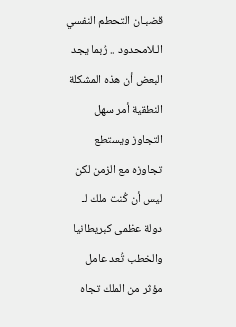قضبـان التحطم النفسي الـلامحدود .. رُبما يجد البعض أن هذه المشكلة النطقية أمر سهل التجاوز ويستطع تجاوزه مع الزمن لكن ليس أن كُنت ملك لـ دولة عظمى كبريطانيا والخطب تُعد عامل مؤثر من الملك تجاه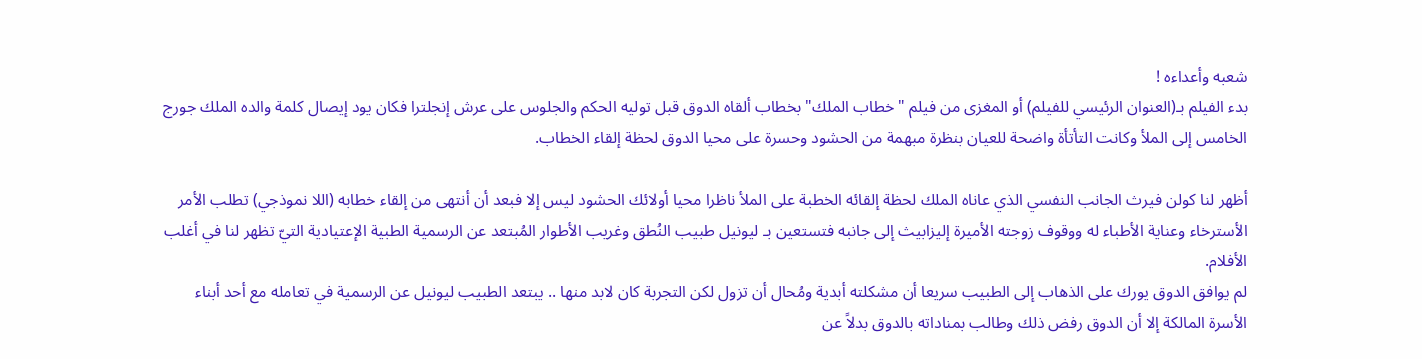شعبه وأعداءه !
بدء الفيلم بـ(العنوان الرئيسي للفيلم) أو المغزى من فيلم "خطاب الملك" بخطاب ألقاه الدوق قبل توليه الحكم والجلوس على عرش إنجلترا فكان يود إيصال كلمة والده الملك جورج الخامس إلى الملأ وكانت التأتأة واضحة للعيان بنظرة مبهمة من الحشود وحسرة على محيا الدوق لحظة إلقاء الخطاب.

أظهر لنا كولن فيرث الجانب النفسي الذي عاناه الملك لحظة إلقائه الخطبة على الملأ ناظرا محيا أولائك الحشود ليس إلا فبعد أن أنتهى من إلقاء خطابه (اللا نموذجي) تطلب الأمر الأسترخاء وعناية الأطباء له ووقوف زوجته الأميرة إليزابيث إلى جانبه فتستعين بـ ليونيل طبيب النُطق وغريب الأطوار المُبتعد عن الرسمية الطبية الإعتيادية التيّ تظهر لنا في أغلب الأفلام.
لم يوافق الدوق يورك على الذهاب إلى الطبيب سريعا أن مشكلته أبدية ومُحال أن تزول لكن التجربة كان لابد منها .. يبتعد الطبيب ليونيل عن الرسمية في تعامله مع أحد أبناء الأسرة المالكة إلا أن الدوق رفض ذلك وطالب بمناداته بالدوق بدلاً عن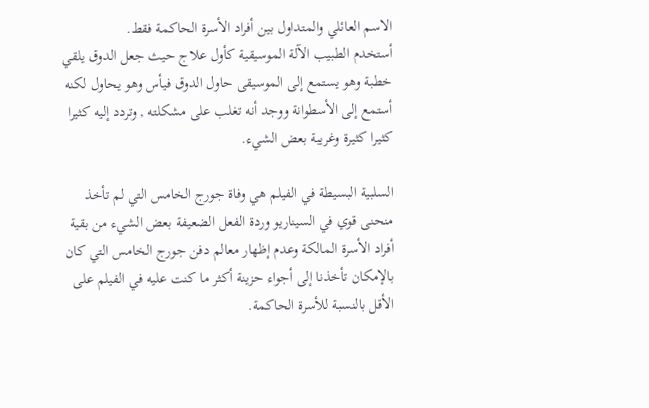الاسم العائلي والمتداول بين أفراد الأسرة الحاكمة فقط.
أستخدم الطبيب الآلة الموسيقية كأول علاج حيث جعل الدوق يلقي خطبة وهو يستمع إلى الموسيقى حاول الدوق فيأس وهو يحاول لكنه أستمع إلى الأسطوانة ووجد أنه تغلب على مشكلته , وتردد إليه كثيرا كثيرا كثيرة وغريبة بعض الشيء.

السلبية البسيطة في الفيلم هي وفاة جورج الخامس التي لم تأخذ منحنى قوي في السيناريو وردة الفعل الضعيفة بعض الشيء من بقية أفراد الأسرة المالكة وعدم إظهار معالم دفن جورج الخامس التي كان بالإمكان تأخذنا إلى أجواء حزينة أكثر ما كنت عليه في الفيلم على الأقل بالنسبة للأسرة الحاكمة.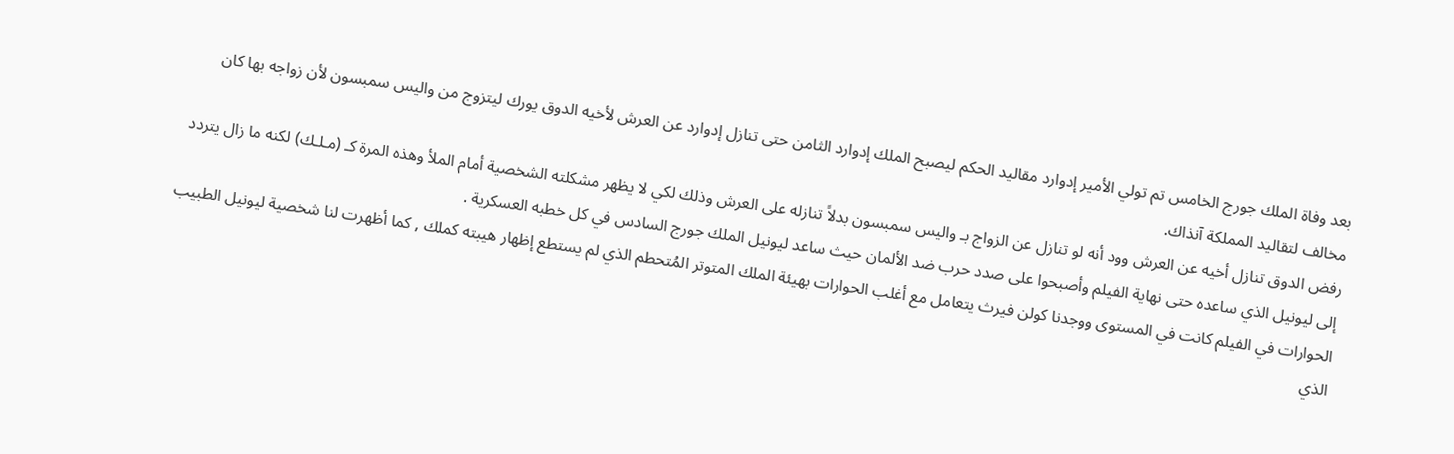بعد وفاة الملك جورج الخامس تم تولي الأمير إدوارد مقاليد الحكم ليصبح الملك إدوارد الثامن حتى تنازل إدوارد عن العرش لأخيه الدوق يورك ليتزوج من واليس سمبسون لأن زواجه بها كان مخالف لتقاليد المملكة آنذاك.
رفض الدوق تنازل أخيه عن العرش وود أنه لو تنازل عن الزواج بـ واليس سمبسون بدلاً تنازله على العرش وذلك لكي لا يظهر مشكلته الشخصية أمام الملأ وهذه المرة كـ (مـلـك) لكنه ما زال يتردد إلى ليونيل الذي ساعده حتى نهاية الفيلم وأصبحوا على صدد حرب ضد الألمان حيث ساعد ليونيل الملك جورج السادس في كل خطبه العسكرية .
الحوارات في الفيلم كانت في المستوى ووجدنا كولن فيرث يتعامل مع أغلب الحوارات بهيئة الملك المتوتر المُتحطم الذي لم يستطع إظهار هيبته كملك , كما أظهرت لنا شخصية ليونيل الطبيب الذي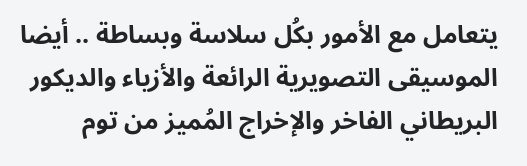يتعامل مع الأمور بكُل سلاسة وبساطة .. أيضا الموسيقى التصويرية الرائعة والأزياء والديكور البريطاني الفاخر والإخراج المُميز من توم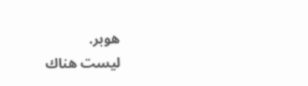هوبر.
ليست هناك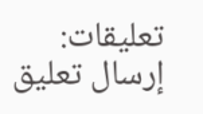تعليقات:
إرسال تعليق